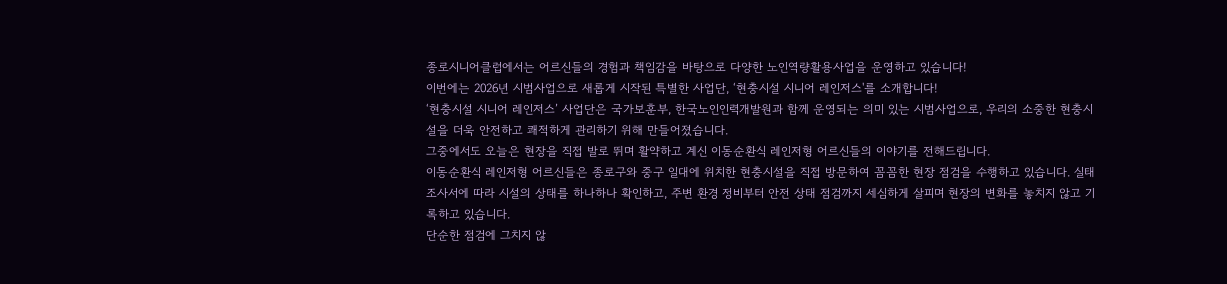종로시니어클럽에서는 어르신들의 경험과 책임감을 바탕으로 다양한 노인역량활용사업을 운영하고 있습니다!
이번에는 2026년 시범사업으로 새롭게 시작된 특별한 사업단, ‘현충시설 시니어 레인저스'를 소개합니다!
‘현충시설 시니어 레인저스’ 사업단은 국가보훈부, 한국노인인력개발원과 함께 운영되는 의미 있는 시범사업으로, 우리의 소중한 현충시설을 더욱 안전하고 쾌적하게 관리하기 위해 만들어졌습니다.
그중에서도 오늘은 현장을 직접 발로 뛰며 활약하고 계신 이동순환식 레인저형 어르신들의 이야기를 전해드립니다.
이동순환식 레인저형 어르신들은 종로구와 중구 일대에 위치한 현충시설을 직접 방문하여 꼼꼼한 현장 점검을 수행하고 있습니다. 실태조사서에 따라 시설의 상태를 하나하나 확인하고, 주변 환경 정비부터 안전 상태 점검까지 세심하게 살피며 현장의 변화를 놓치지 않고 기록하고 있습니다.
단순한 점검에 그치지 않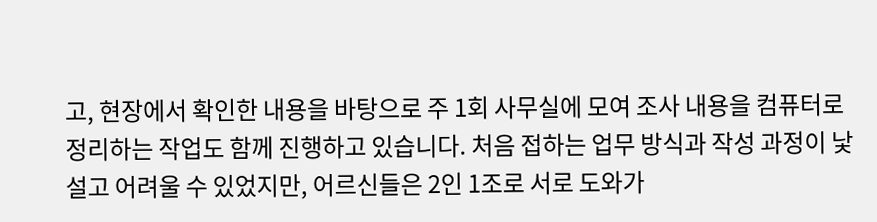고, 현장에서 확인한 내용을 바탕으로 주 1회 사무실에 모여 조사 내용을 컴퓨터로 정리하는 작업도 함께 진행하고 있습니다. 처음 접하는 업무 방식과 작성 과정이 낯설고 어려울 수 있었지만, 어르신들은 2인 1조로 서로 도와가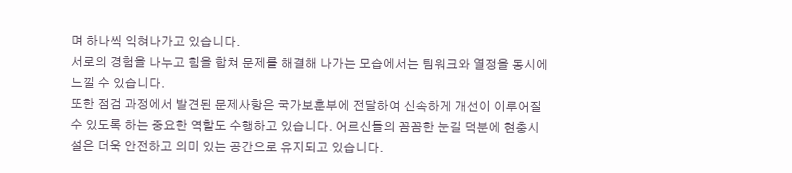며 하나씩 익혀나가고 있습니다.
서로의 경험을 나누고 힘을 합쳐 문제를 해결해 나가는 모습에서는 팀워크와 열정을 동시에 느낄 수 있습니다.
또한 점검 과정에서 발견된 문제사항은 국가보훈부에 전달하여 신속하게 개선이 이루어질 수 있도록 하는 중요한 역할도 수행하고 있습니다. 어르신들의 꼼꼼한 눈길 덕분에 현충시설은 더욱 안전하고 의미 있는 공간으로 유지되고 있습니다.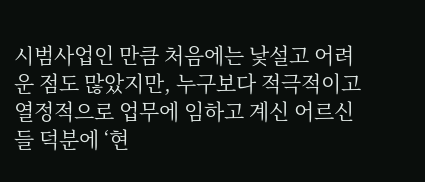시범사업인 만큼 처음에는 낯설고 어려운 점도 많았지만, 누구보다 적극적이고 열정적으로 업무에 임하고 계신 어르신들 덕분에 ‘현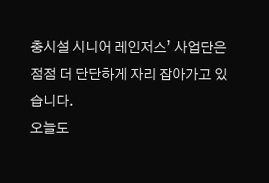충시설 시니어 레인저스’ 사업단은 점점 더 단단하게 자리 잡아가고 있습니다.
오늘도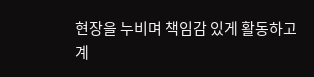현장을 누비며 책임감 있게 활동하고 계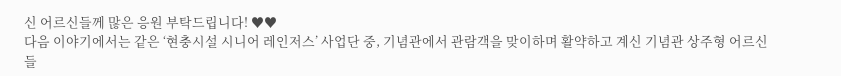신 어르신들께 많은 응원 부탁드립니다! ♥♥
다음 이야기에서는 같은 ‘현충시설 시니어 레인저스’ 사업단 중, 기념관에서 관람객을 맞이하며 활약하고 계신 기념관 상주형 어르신들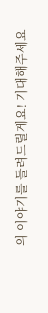의 이야기를 들려드릴게요! 기대해주세요